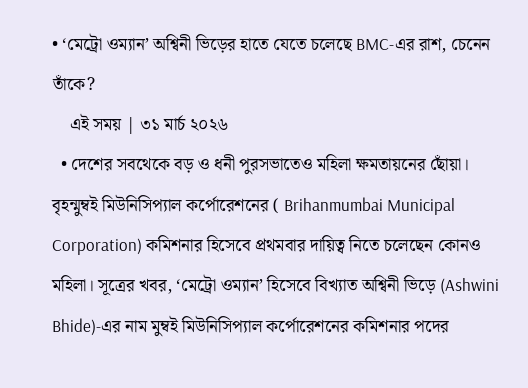• ‘মেট্রো ওম্যান’ অশ্বিনী ভিড়ের হাতে যেতে চলেছে BMC-এর রাশ, চেনেন তাঁকে?
    এই সময় | ৩১ মার্চ ২০২৬
  • দেশের সবথেকে বড় ও ধনী পুরসভাতেও মহিলা ক্ষমতায়নের ছোঁয়া। বৃহন্মুম্বই মিউনিসিপ্যাল কর্পোরেশনের ( Brihanmumbai Municipal Corporation) কমিশনার হিসেবে প্রথমবার দায়িত্ব নিতে চলেছেন কোনও মহিলা। সূত্রের খবর, ‘মেট্রো ওম্যান’ হিসেবে বিখ্যাত অশ্বিনী ভিড়ে (Ashwini Bhide)-এর নাম মুম্বই মিউনিসিপ্যাল কর্পোরেশনের কমিশনার পদের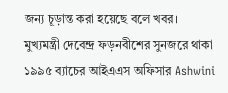জন্য চূড়ান্ত করা হয়েছে বলে খবর। মুখ্যমন্ত্রী দেবেন্দ্র ফড়নবীশের সুনজরে থাকা ১৯৯৫ ব্যাচের আইএএস অফিসার Ashwini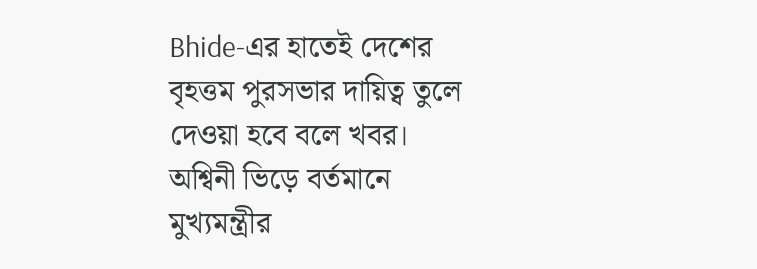Bhide-এর হাতেই দেশের বৃহত্তম পুরসভার দায়িত্ব তুলে দেওয়া হবে বলে খবর। অশ্বিনী ভিড়ে বর্তমানে মুখ্যমন্ত্রীর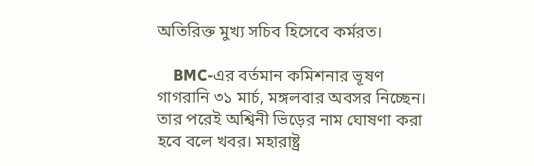অতিরিক্ত মুখ্য সচিব হিসেবে কর্মরত।

    BMC-এর বর্তমান কমিশনার ভূষণ গাগরানি ৩১ মার্চ, মঙ্গলবার অবসর নিচ্ছেন। তার পরেই অশ্বিনী ভিড়ের নাম ঘোষণা করা হবে বলে খবর। মহারাষ্ট্র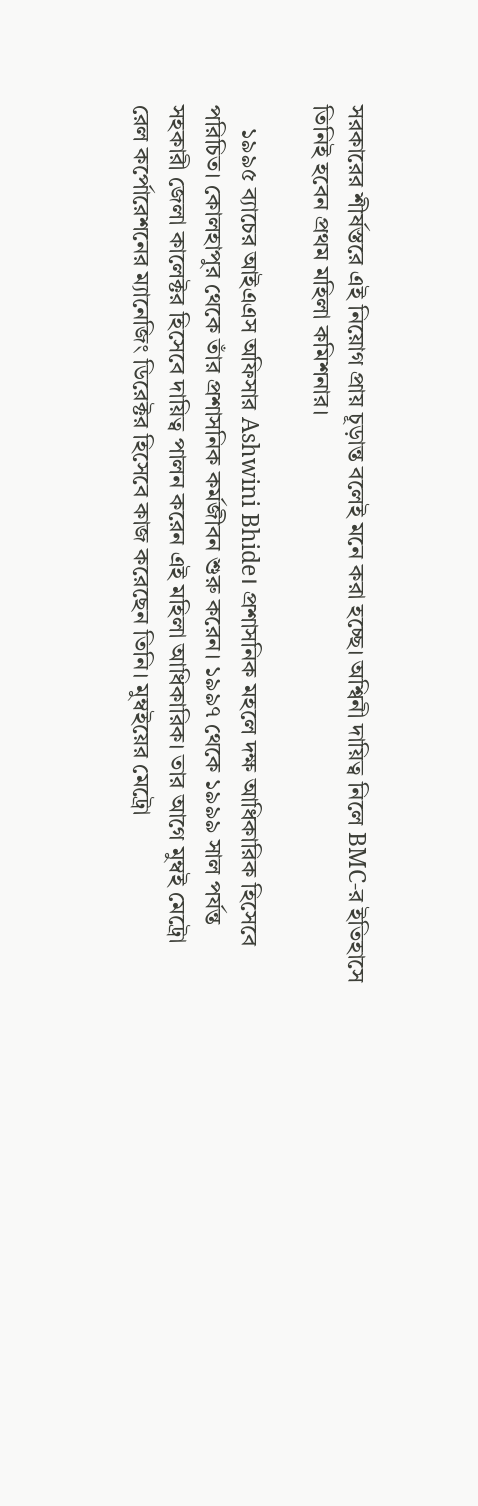সরকারের শীর্ষস্তরে এই নিয়োগ প্রায় চূড়ান্ত বলেই মনে করা হচ্ছে। অশ্বিনী দায়িত্ব নিলে BMC-র ইতিহাসে তিনিই হবেন প্রথম মহিলা কমিশনার।

    ১৯৯৫ ব্যাচের আইএএস অফিসার Ashwini Bhide। প্রশাসনিক মহলে দক্ষ আধিকারিক হিসেবে পরিচিত। কোলহাপুর থেকে তাঁর প্রশাসনিক কর্মজীবন শুরু করেন। ১৯৯৭ থেকে ১৯৯৯ সাল পর্যন্ত সহকারী জেলা কালেক্টর হিসেবে দায়িত্ব পালন করেন এই মহিলা আধিকারিক। তার আগে মুম্বই মেট্রো রেল কর্পোরেশনের ম্যানেজিং ডিরেক্টর হিসেবে কাজ করেছেন তিনি। মুম্বইয়ের মেট্রো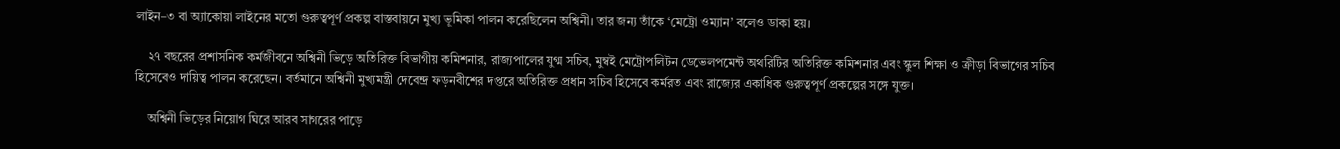লাইন–৩ বা অ্যাকোয়া লাইনের মতো গুরুত্বপূর্ণ প্রকল্প বাস্তবায়নে মুখ্য ভূমিকা পালন করেছিলেন অশ্বিনী। তার জন্য তাঁকে ‘মেট্রো ওম্যান’ বলেও ডাকা হয়।

    ২৭ বছরের প্রশাসনিক কর্মজীবনে অশ্বিনী ভিড়ে অতিরিক্ত বিভাগীয় কমিশনার, রাজ্যপালের যুগ্ম সচিব, মুম্বই মেট্রোপলিটন ডেভেলপমেন্ট অথরিটির অতিরিক্ত কমিশনার এবং স্কুল শিক্ষা ও ক্রীড়া বিভাগের সচিব হিসেবেও দায়িত্ব পালন করেছেন। বর্তমানে অশ্বিনী মুখ্যমন্ত্রী দেবেন্দ্র ফড়নবীশের দপ্তরে অতিরিক্ত প্রধান সচিব হিসেবে কর্মরত এবং রাজ্যের একাধিক গুরুত্বপূর্ণ প্রকল্পের সঙ্গে যুক্ত।

    অশ্বিনী ভিড়ের নিয়োগ ঘিরে আরব সাগরের পাড়ে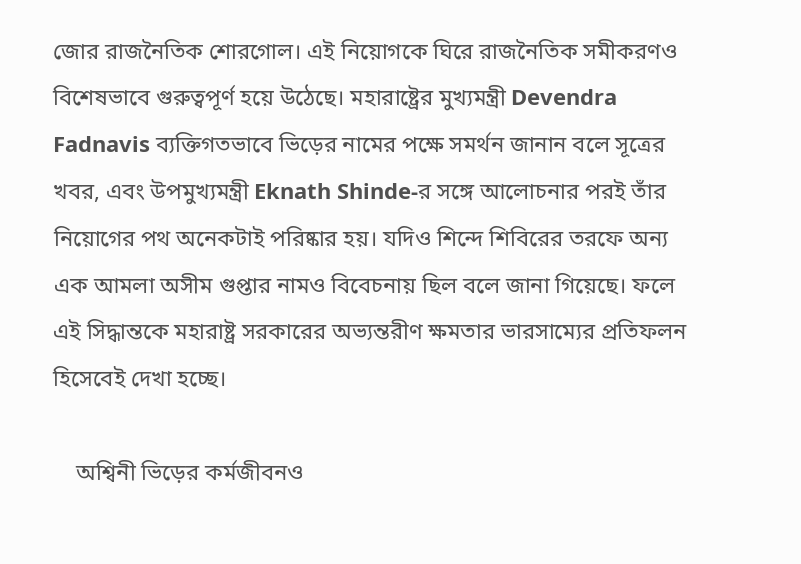জোর রাজনৈতিক শোরগোল। এই নিয়োগকে ঘিরে রাজনৈতিক সমীকরণও বিশেষভাবে গুরুত্বপূর্ণ হয়ে উঠেছে। মহারাষ্ট্রের মুখ্যমন্ত্রী Devendra Fadnavis ব্যক্তিগতভাবে ভিড়ের নামের পক্ষে সমর্থন জানান বলে সূত্রের খবর, এবং উপমুখ্যমন্ত্রী Eknath Shinde-র সঙ্গে আলোচনার পরই তাঁর নিয়োগের পথ অনেকটাই পরিষ্কার হয়। যদিও শিন্দে শিবিরের তরফে অন্য এক আমলা অসীম গুপ্তার নামও বিবেচনায় ছিল বলে জানা গিয়েছে। ফলে এই সিদ্ধান্তকে মহারাষ্ট্র সরকারের অভ্যন্তরীণ ক্ষমতার ভারসাম্যের প্রতিফলন হিসেবেই দেখা হচ্ছে।

    অশ্বিনী ভিড়ের কর্মজীবনও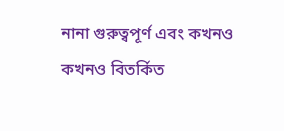নানা গুরুত্বপূর্ণ এবং কখনও কখনও বিতর্কিত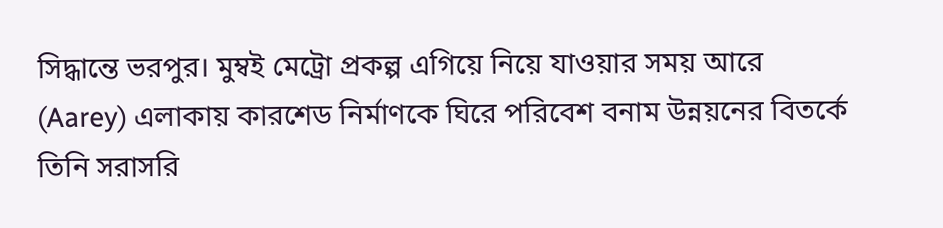সিদ্ধান্তে ভরপুর। মুম্বই মেট্রো প্রকল্প এগিয়ে নিয়ে যাওয়ার সময় আরে (Aarey) এলাকায় কারশেড নির্মাণকে ঘিরে পরিবেশ বনাম উন্নয়নের বিতর্কে তিনি সরাসরি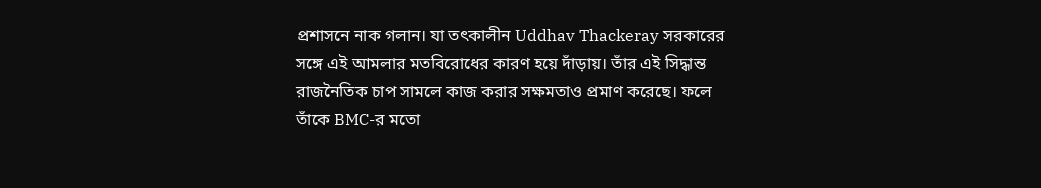প্রশাসনে নাক গলান। যা তৎকালীন Uddhav Thackeray সরকারের সঙ্গে এই আমলার মতবিরোধের কারণ হয়ে দাঁড়ায়। তাঁর এই সিদ্ধান্ত রাজনৈতিক চাপ সামলে কাজ করার সক্ষমতাও প্রমাণ করেছে। ফলে তাঁকে BMC-র মতো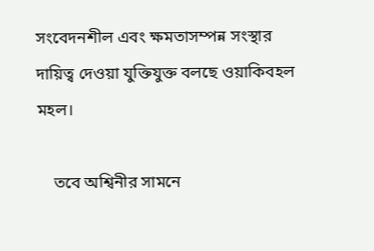সংবেদনশীল এবং ক্ষমতাসম্পন্ন সংস্থার দায়িত্ব দেওয়া যুক্তিযুক্ত বলছে ওয়াকিবহল মহল।

    তবে অশ্বিনীর সামনে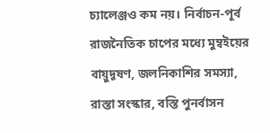চ্যালেঞ্জও কম নয়। নির্বাচন-পূর্ব রাজনৈতিক চাপের মধ্যে মুম্বইয়ের বায়ুদূষণ, জলনিকাশির সমস্যা, রাস্তা সংস্কার, বস্তি পুনর্বাসন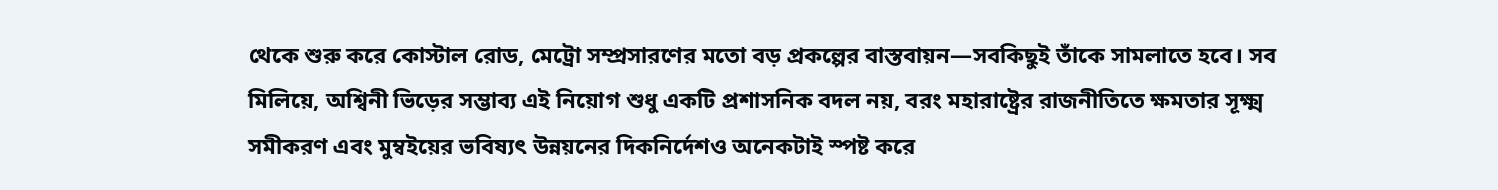থেকে শুরু করে কোস্টাল রোড, মেট্রো সম্প্রসারণের মতো বড় প্রকল্পের বাস্তবায়ন—সবকিছুই তাঁকে সামলাতে হবে। সব মিলিয়ে, অশ্বিনী ভিড়ের সম্ভাব্য এই নিয়োগ শুধু একটি প্রশাসনিক বদল নয়, বরং মহারাষ্ট্রের রাজনীতিতে ক্ষমতার সূক্ষ্ম সমীকরণ এবং মুম্বইয়ের ভবিষ্যৎ উন্নয়নের দিকনির্দেশও অনেকটাই স্পষ্ট করে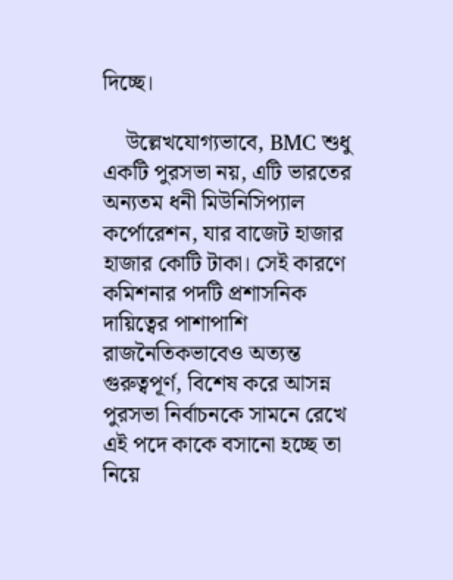দিচ্ছে।

    উল্লেখযোগ্যভাবে, BMC শুধু একটি পুরসভা নয়, এটি ভারতের অন্যতম ধনী মিউনিসিপ্যাল কর্পোরেশন, যার বাজেট হাজার হাজার কোটি টাকা। সেই কারণে কমিশনার পদটি প্রশাসনিক দায়িত্বের পাশাপাশি রাজনৈতিকভাবেও অত্যন্ত গুরুত্বপূর্ণ, বিশেষ করে আসন্ন পুরসভা নির্বাচনকে সামনে রেখে এই পদে কাকে বসানো হচ্ছে তা নিয়ে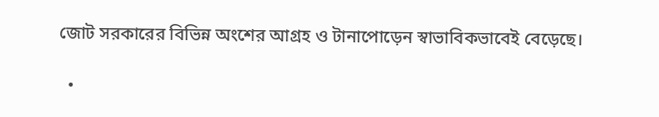জোট সরকারের বিভিন্ন অংশের আগ্রহ ও টানাপোড়েন স্বাভাবিকভাবেই বেড়েছে।

  •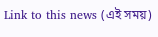Link to this news (এই সময়)